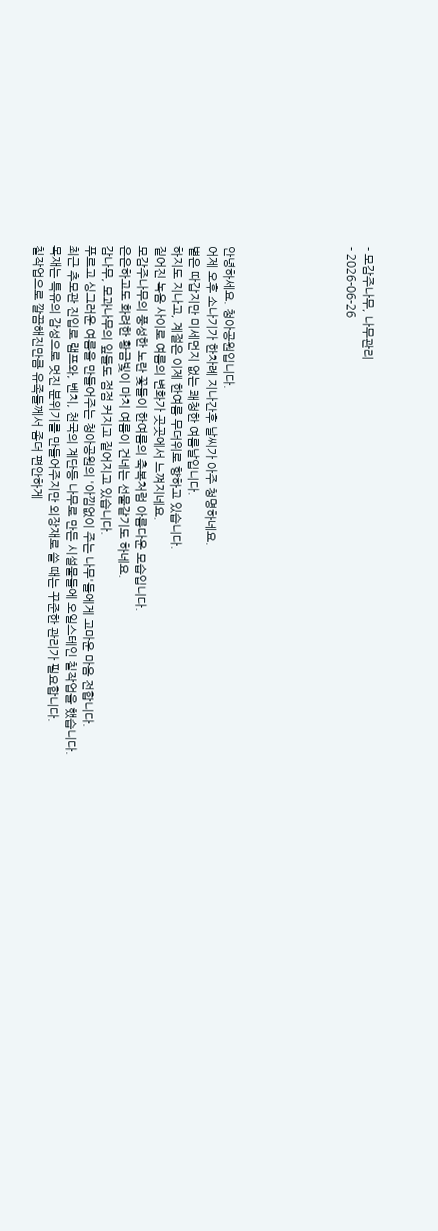- 모감주나무, 나무관리
- 2026-06-26






안녕하세요. 청아공원입니다.
어제 오후 소나기가 한차례 지나간후 날씨가 아주 청명하네요.
볕은 따갑지만 미세먼지 없는 쾌청한 여름날입니다.
하지도 지나고, 계절은 이제 한여름 무더위로 향하고 있습니다.
짙어진 녹음 사이로 여름의 변화가 곳곳에서 느껴지네요.
모감주나무의 풍성한 노란 꽃들이 한여름의 축복처럼 아름다운 모습입니다.
은은하고도 화려한 황금빛이 마치 여름이 건네는 선물같기도 하네요.
감나무, 모과나무의 잎들도 점점 커지고 짙어지고 있습니다.
푸르고 싱그러운 여름을 만들어주는 청아공원의 '아낌없이 주는 나무'들에게 고마운 마음 전합니다.
최근 추모관 진입로 램프와, 벤치, 천국의 계단등 나무로 만든 시설물들에 오일스테인 칠작업을 했습니다.
목재는 특유의 감성으로 멋진 분위기를 만들어주지만 외장재로 쓸 때는 꾸준한 관리가 필요합니다.
칠작업으로 깔끔해진만큼 유족들께서 좀더 편안하게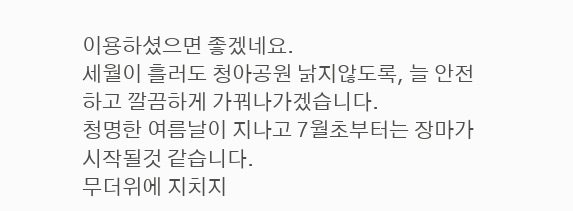이용하셨으면 좋겠네요.
세월이 흘러도 청아공원 낡지않도록, 늘 안전하고 깔끔하게 가꿔나가겠습니다.
청명한 여름날이 지나고 7월초부터는 장마가 시작될것 같습니다.
무더위에 지치지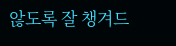않도록 잘 챙겨드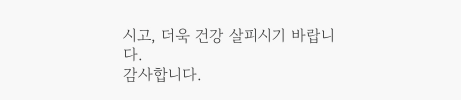시고, 더욱 건강 살피시기 바랍니다.
감사합니다.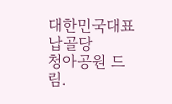대한민국대표납골당
청아공원 드림.